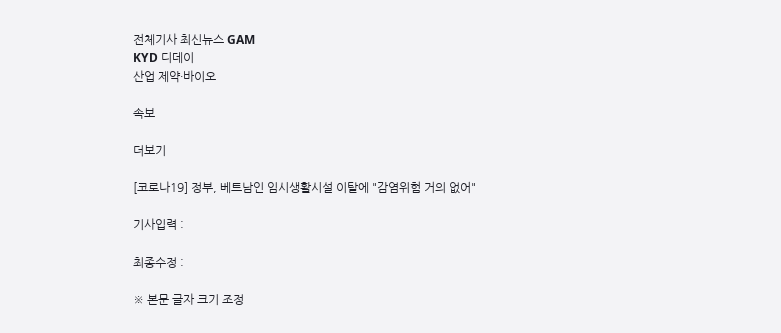전체기사 최신뉴스 GAM
KYD 디데이
산업 제약·바이오

속보

더보기

[코로나19] 정부, 베트남인 임시생활시설 이탈에 "감염위험 거의 없어"

기사입력 :

최종수정 :

※ 본문 글자 크기 조정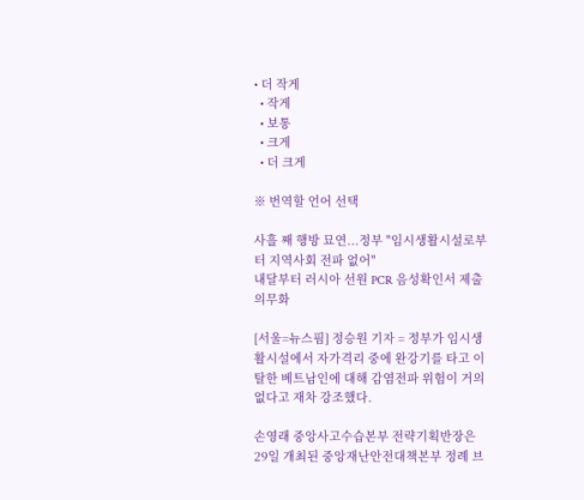• 더 작게
  • 작게
  • 보통
  • 크게
  • 더 크게

※ 번역할 언어 선택

사흘 째 행방 묘연...정부 "임시생활시설로부터 지역사회 전파 없어"
내달부터 러시아 선원 PCR 음성확인서 제출 의무화

[서울=뉴스핌] 정승원 기자 = 정부가 임시생활시설에서 자가격리 중에 완강기를 타고 이탈한 베트남인에 대해 감염전파 위험이 거의 없다고 재차 강조했다.

손영래 중앙사고수습본부 전략기획반장은 29일 개최된 중앙재난안전대책본부 정례 브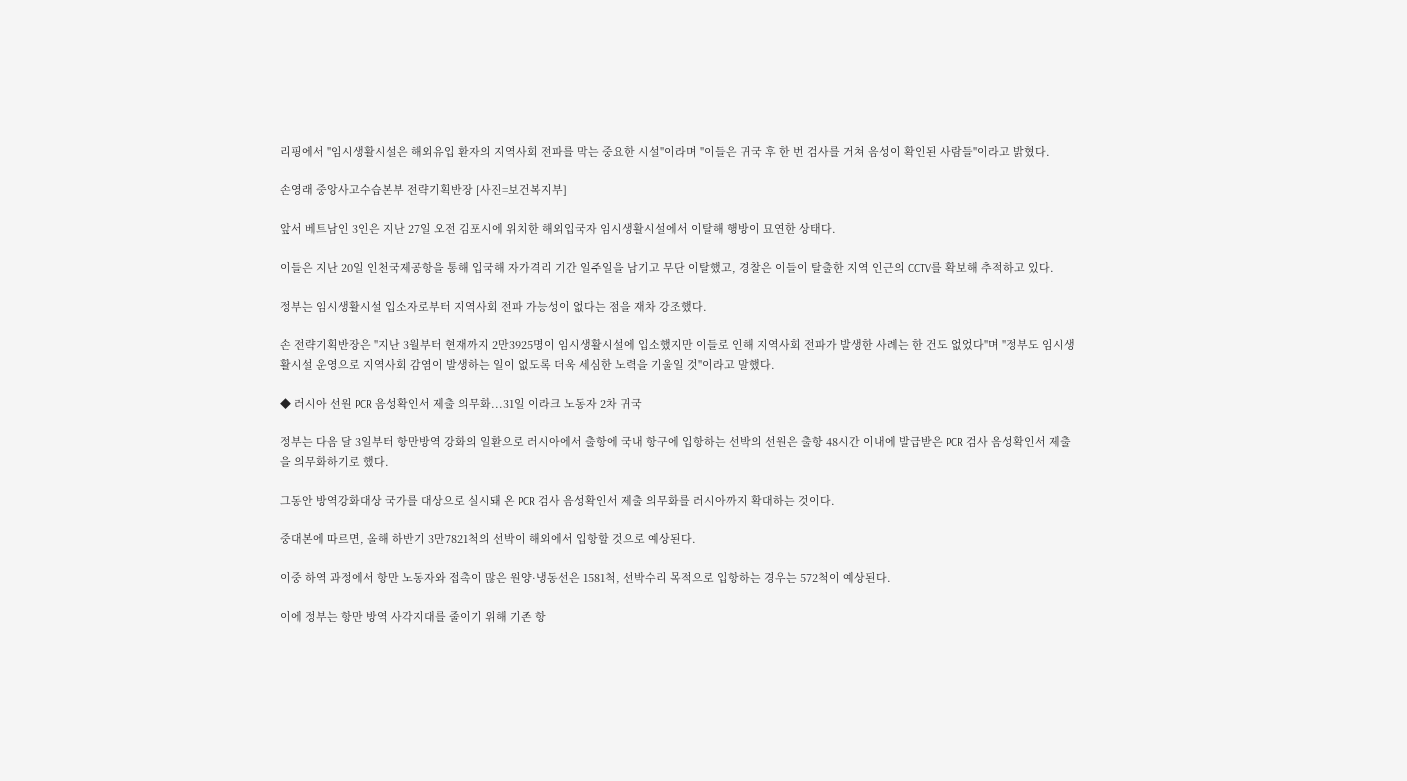리핑에서 "임시생활시설은 해외유입 환자의 지역사회 전파를 막는 중요한 시설"이라며 "이들은 귀국 후 한 번 검사를 거쳐 음성이 확인된 사람들"이라고 밝혔다.

손영래 중앙사고수습본부 전략기획반장 [사진=보건복지부]

앞서 베트남인 3인은 지난 27일 오전 김포시에 위치한 해외입국자 임시생활시설에서 이탈해 행방이 묘연한 상태다.

이들은 지난 20일 인천국제공항을 통해 입국해 자가격리 기간 일주일을 남기고 무단 이탈했고, 경찰은 이들이 탈출한 지역 인근의 CCTV를 확보해 추적하고 있다.

정부는 임시생활시설 입소자로부터 지역사회 전파 가능성이 없다는 점을 재차 강조했다.

손 전략기획반장은 "지난 3월부터 현재까지 2만3925명이 임시생활시설에 입소했지만 이들로 인해 지역사회 전파가 발생한 사례는 한 건도 없었다"며 "정부도 임시생활시설 운영으로 지역사회 감염이 발생하는 일이 없도록 더욱 세심한 노력을 기울일 것"이라고 말했다.

◆ 러시아 선원 PCR 음성확인서 제출 의무화...31일 이라크 노동자 2차 귀국

정부는 다음 달 3일부터 항만방역 강화의 일환으로 러시아에서 출항에 국내 항구에 입항하는 선박의 선원은 출항 48시간 이내에 발급받은 PCR 검사 음성확인서 제출을 의무화하기로 했다.

그동안 방역강화대상 국가를 대상으로 실시돼 온 PCR 검사 음성확인서 제출 의무화를 러시아까지 확대하는 것이다.

중대본에 따르면, 올해 하반기 3만7821척의 선박이 해외에서 입항할 것으로 예상된다.

이중 하역 과정에서 항만 노동자와 접촉이 많은 원양·냉동선은 1581척, 선박수리 목적으로 입항하는 경우는 572척이 예상된다.

이에 정부는 항만 방역 사각지대를 줄이기 위해 기존 항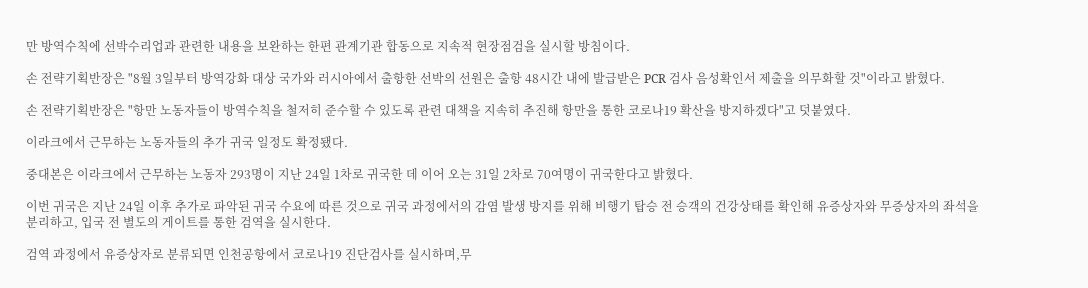만 방역수칙에 선박수리업과 관련한 내용을 보완하는 한편 관계기관 합동으로 지속적 현장점검을 실시할 방침이다.

손 전략기획반장은 "8월 3일부터 방역강화 대상 국가와 러시아에서 출항한 선박의 선원은 출항 48시간 내에 발급받은 PCR 검사 음성확인서 제출을 의무화할 것"이라고 밝혔다.

손 전략기획반장은 "항만 노동자들이 방역수칙을 철저히 준수할 수 있도록 관련 대책을 지속히 추진해 항만을 통한 코로나19 확산을 방지하겠다"고 덧붙였다.

이라크에서 근무하는 노동자들의 추가 귀국 일정도 확정됐다.

중대본은 이라크에서 근무하는 노동자 293명이 지난 24일 1차로 귀국한 데 이어 오는 31일 2차로 70여명이 귀국한다고 밝혔다.

이번 귀국은 지난 24일 이후 추가로 파악된 귀국 수요에 따른 것으로 귀국 과정에서의 감염 발생 방지를 위해 비행기 탑승 전 승객의 건강상태를 확인해 유증상자와 무증상자의 좌석을 분리하고, 입국 전 별도의 게이트를 통한 검역을 실시한다.

검역 과정에서 유증상자로 분류되면 인천공항에서 코로나19 진단검사를 실시하며,무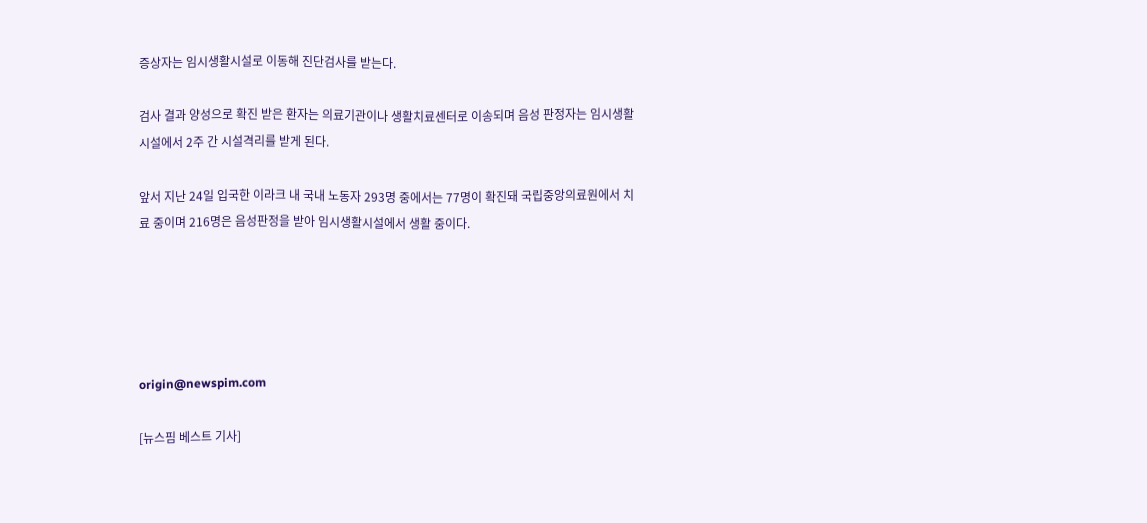증상자는 임시생활시설로 이동해 진단검사를 받는다.

검사 결과 양성으로 확진 받은 환자는 의료기관이나 생활치료센터로 이송되며 음성 판정자는 임시생활시설에서 2주 간 시설격리를 받게 된다.

앞서 지난 24일 입국한 이라크 내 국내 노동자 293명 중에서는 77명이 확진돼 국립중앙의료원에서 치료 중이며 216명은 음성판정을 받아 임시생활시설에서 생활 중이다.





origin@newspim.com

[뉴스핌 베스트 기사]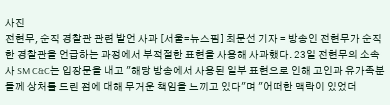사진
전현무, 순직 경찰관 관련 발언 사과 [서울=뉴스핌] 최문선 기자 = 방송인 전현무가 순직한 경찰관을 언급하는 과정에서 부적절한 표현을 사용해 사과했다. 23일 전현무의 소속사 SM C&C는 입장문을 내고 "해당 방송에서 사용된 일부 표현으로 인해 고인과 유가족분들께 상처를 드린 점에 대해 무거운 책임을 느끼고 있다"며 "어떠한 맥락이 있었더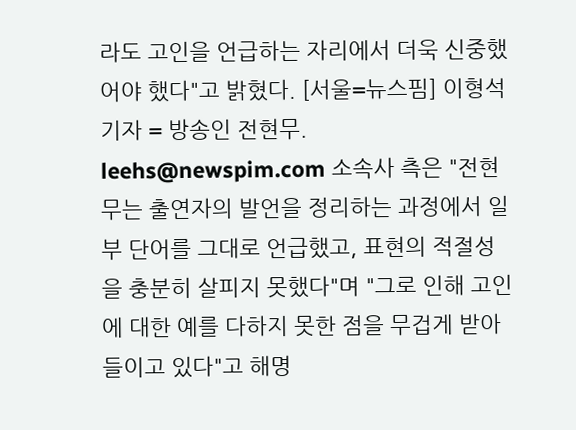라도 고인을 언급하는 자리에서 더욱 신중했어야 했다"고 밝혔다. [서울=뉴스핌] 이형석 기자 = 방송인 전현무. leehs@newspim.com 소속사 측은 "전현무는 출연자의 발언을 정리하는 과정에서 일부 단어를 그대로 언급했고, 표현의 적절성을 충분히 살피지 못했다"며 "그로 인해 고인에 대한 예를 다하지 못한 점을 무겁게 받아들이고 있다"고 해명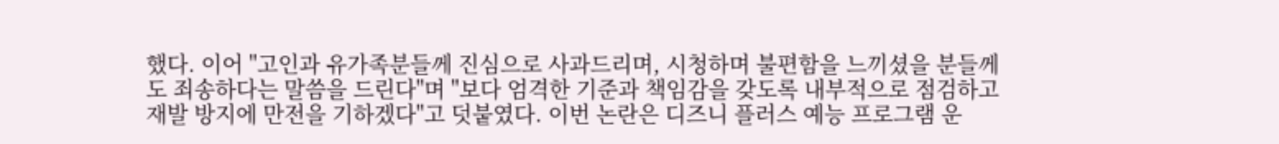했다. 이어 "고인과 유가족분들께 진심으로 사과드리며, 시청하며 불편함을 느끼셨을 분들께도 죄송하다는 말씀을 드린다"며 "보다 엄격한 기준과 책임감을 갖도록 내부적으로 점검하고 재발 방지에 만전을 기하겠다"고 덧붙였다. 이번 논란은 디즈니 플러스 예능 프로그램 운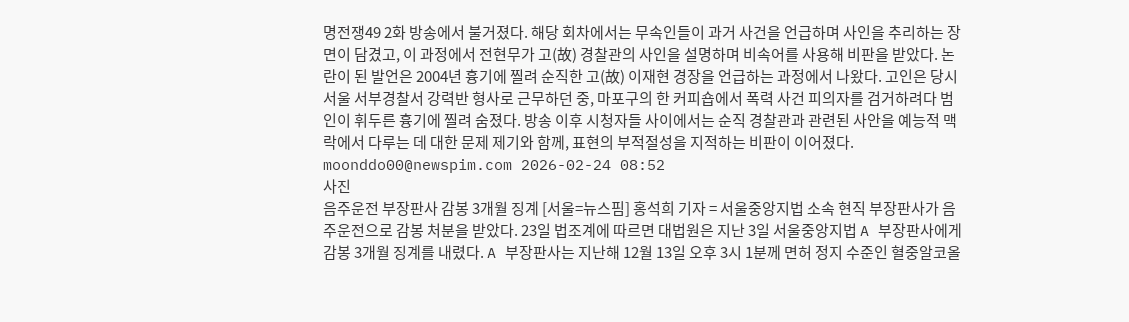명전쟁49 2화 방송에서 불거졌다. 해당 회차에서는 무속인들이 과거 사건을 언급하며 사인을 추리하는 장면이 담겼고, 이 과정에서 전현무가 고(故) 경찰관의 사인을 설명하며 비속어를 사용해 비판을 받았다. 논란이 된 발언은 2004년 흉기에 찔려 순직한 고(故) 이재현 경장을 언급하는 과정에서 나왔다. 고인은 당시 서울 서부경찰서 강력반 형사로 근무하던 중, 마포구의 한 커피숍에서 폭력 사건 피의자를 검거하려다 범인이 휘두른 흉기에 찔려 숨졌다. 방송 이후 시청자들 사이에서는 순직 경찰관과 관련된 사안을 예능적 맥락에서 다루는 데 대한 문제 제기와 함께, 표현의 부적절성을 지적하는 비판이 이어졌다. moonddo00@newspim.com 2026-02-24 08:52
사진
음주운전 부장판사 감봉 3개월 징계 [서울=뉴스핌] 홍석희 기자 = 서울중앙지법 소속 현직 부장판사가 음주운전으로 감봉 처분을 받았다. 23일 법조계에 따르면 대법원은 지난 3일 서울중앙지법 A 부장판사에게 감봉 3개월 징계를 내렸다. A 부장판사는 지난해 12월 13일 오후 3시 1분께 면허 정지 수준인 혈중알코올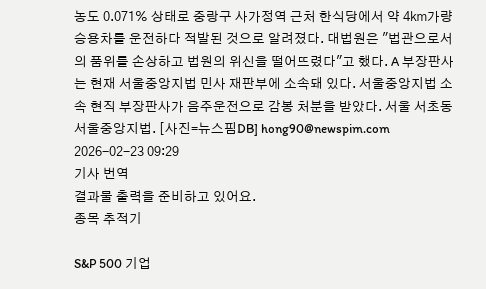농도 0.071% 상태로 중랑구 사가정역 근처 한식당에서 약 4㎞가량 승용차를 운전하다 적발된 것으로 알려졌다. 대법원은 "법관으로서의 품위를 손상하고 법원의 위신을 떨어뜨렸다"고 했다. A 부장판사는 현재 서울중앙지법 민사 재판부에 소속돼 있다. 서울중앙지법 소속 현직 부장판사가 음주운전으로 감봉 처분을 받았다. 서울 서초동 서울중앙지법. [사진=뉴스핌DB] hong90@newspim.com 2026-02-23 09:29
기사 번역
결과물 출력을 준비하고 있어요.
종목 추적기

S&P 500 기업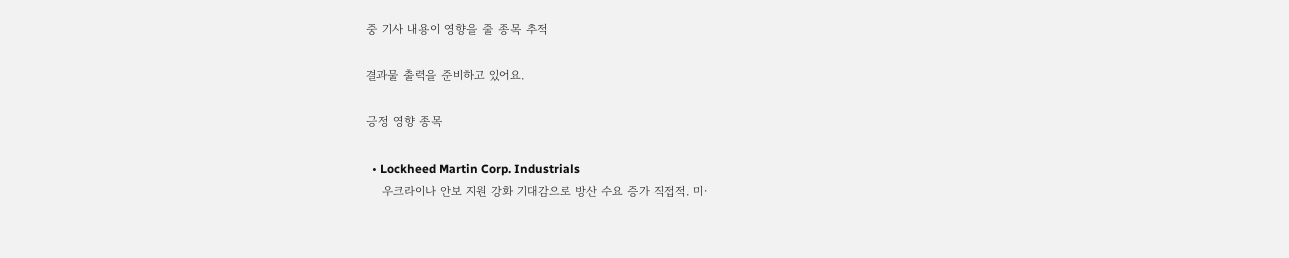중 기사 내용이 영향을 줄 종목 추적

결과물 출력을 준비하고 있어요.

긍정 영향 종목

  • Lockheed Martin Corp. Industrials
    우크라이나 안보 지원 강화 기대감으로 방산 수요 증가 직접적. 미·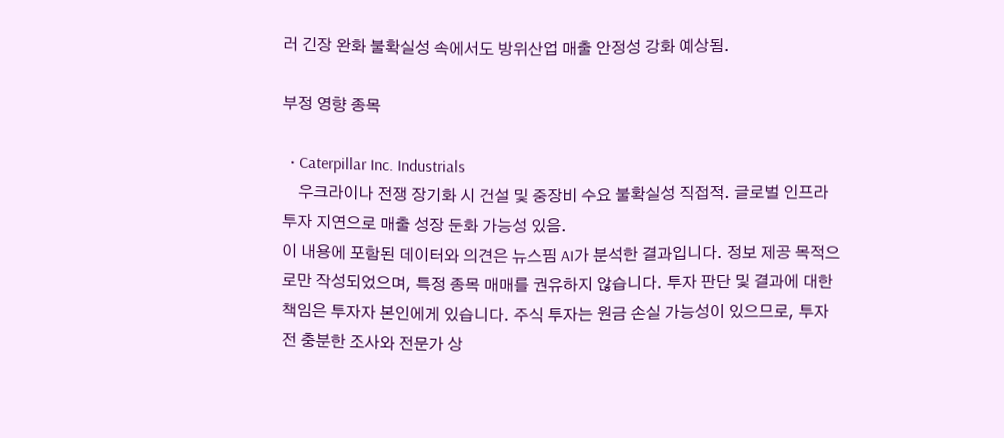러 긴장 완화 불확실성 속에서도 방위산업 매출 안정성 강화 예상됨.

부정 영향 종목

  • Caterpillar Inc. Industrials
    우크라이나 전쟁 장기화 시 건설 및 중장비 수요 불확실성 직접적. 글로벌 인프라 투자 지연으로 매출 성장 둔화 가능성 있음.
이 내용에 포함된 데이터와 의견은 뉴스핌 AI가 분석한 결과입니다. 정보 제공 목적으로만 작성되었으며, 특정 종목 매매를 권유하지 않습니다. 투자 판단 및 결과에 대한 책임은 투자자 본인에게 있습니다. 주식 투자는 원금 손실 가능성이 있으므로, 투자 전 충분한 조사와 전문가 상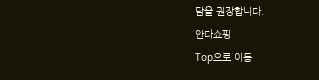담을 권장합니다.
안다쇼핑
Top으로 이동